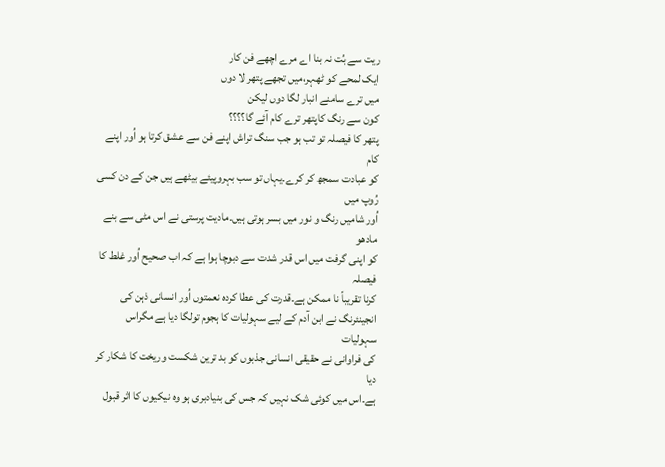ریت سے بُت نہ بنا اے مرے اچھے فن کار
ایک لمحے کو ٹھہر،میں تجھے پتھر لا دوں
میں ترے سامنے انبار لگا دوں لیکن
کون سے رنگ کاپتھر ترے کام آئے گا؟؟؟؟
پتھر کا فیصلہ تو تب ہو جب سنگ تراش اپنے فن سے عشق کرتا ہو اُور اپنے کام
کو عبادت سمجھ کر کرے۔یہاں تو سب بہروپیئے بیٹھے ہیں جن کے دن کسی رُوپ میں
اُور شامیں رنگ و نور میں بسر ہوتی ہیں۔مادیت پرستی نے اس مٹی سے بنے مادھو
کو اپنی گرفت میں اس قدر شدت سے دبوچا ہوا ہے کہ اب صحیح اُور غلط کا فیصلہ
کرنا تقریباً نا ممکن ہے۔قدرت کی عطا کردہ نعمتوں اُور انسانی ذہن کی
انجینئرنگ نے ابن آدم کے لیے سہولیات کا ہجوم تولگا دیا ہے مگراس سہولیات
کی فراوانی نے حقیقی انسانی جذبوں کو بد ترین شکست وریخت کا شکار کر دیا
ہے۔اس میں کوئی شک نہیں کہ جس کی بنیادبری ہو وہ نیکیوں کا اثر قبول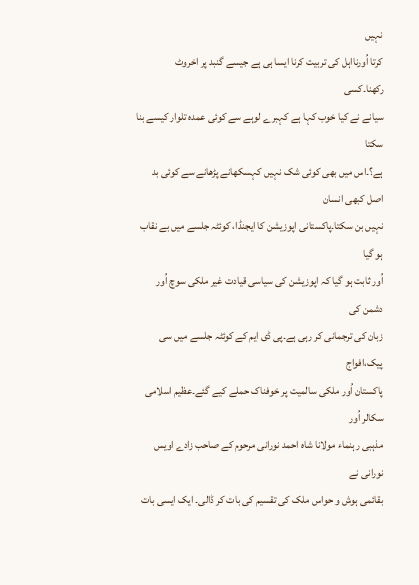نہیں
کرتا اُورنااہل کی تربیت کرنا ایسا ہی ہے جیسے گنبد پر اخروٹ رکھنا۔کسی
سیانے نے کیا خوب کہا ہے کہبرے لوہے سے کوئی عمدہ تلوار کیسے بنا سکتا
ہے؟۔اس میں بھی کوئی شک نہیں کہسکھانے پڑھانے سے کوئی بد اصل کبھی انسان
نہیں بن سکتا۔پاکستانی اپوزیشن کا ایجنڈا، کوئٹہ جلسے میں بے نقاب ہو گیا
اُور ثابت ہو گیا کہ اپوزیشن کی سیاسی قیادت غیر ملکی سوچ اُور دشمن کی
زبان کی ترجمانی کر رہی ہے۔پی ڈی ایم کے کوئٹہ جلسے میں سی پیک،افواج
پاکستان اُور ملکی سالمیت پر خوفناک حملے کیے گئے۔عظیم اسلامی سکالر اُور
مذہبی رہنماء مولانا شاہ احمد نورانی مرحوم کے صاحب زادے اویس نورانی نے
بقائمی ہوش و حواس ملک کی تقسیم کی بات کر ڈالی۔ ایک ایسی بات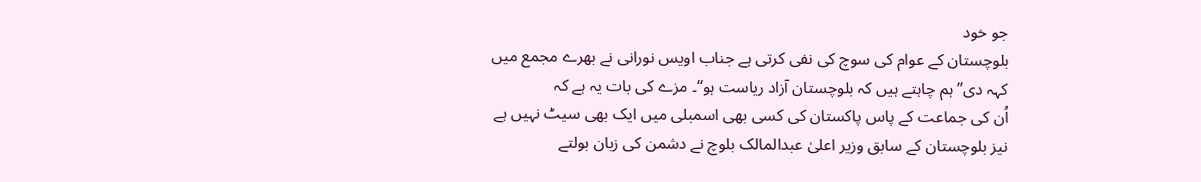جو خود
بلوچستان کے عوام کی سوچ کی نفی کرتی ہے جناب اویس نورانی نے بھرے مجمع میں
کہہ دی’’ہم چاہتے ہیں کہ بلوچستان آزاد ریاست ہو‘‘۔ مزے کی بات یہ ہے کہ
اُن کی جماعت کے پاس پاکستان کی کسی بھی اسمبلی میں ایک بھی سیٹ نہیں ہے
نیز بلوچستان کے سابق وزیر اعلیٰ عبدالمالک بلوچ نے دشمن کی زبان بولتے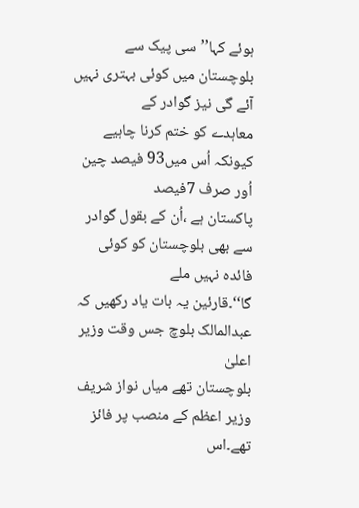ہوئے کہا’’سی پیک سے بلوچستان میں کوئی بہتری نہیں آئے گی نیز گوادر کے
معاہدے کو ختم کرنا چاہیے کیونکہ اُس میں93 فیصد چین اُور صرف 7فیصد
پاکستان ہے ،اُن کے بقول گوادر سے بھی بلوچستان کو کوئی فائدہ نہیں ملے
گا‘‘۔قارئین یہ بات یاد رکھیں کہ عبدالمالک بلوچ جس وقت وزیر اعلیٰ
بلوچستان تھے میاں نواز شریف وزیر اعظم کے منصب پر فائز تھے۔اس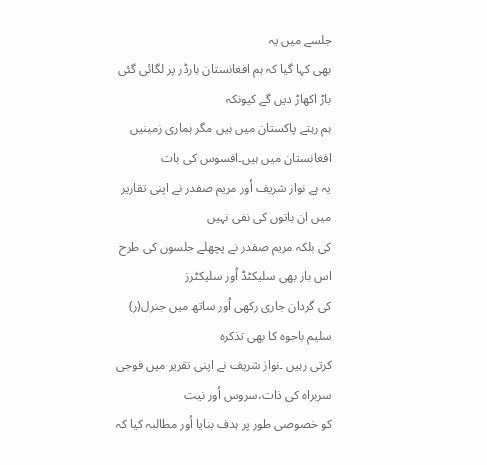جلسے میں یہ
بھی کہا گیا کہ ہم افغانستان بارڈر پر لگائی گئی باڑ اکھاڑ دیں گے کیونکہ
ہم رہتے پاکستان میں ہیں مگر ہماری زمینیں افغانستان میں ہیں۔افسوس کی بات
یہ ہے نواز شریف اُور مریم صفدر نے اپنی تقاریر میں ان باتوں کی نفی نہیں
کی بلکہ مریم صفدر نے پچھلے جلسوں کی طرح اس بار بھی سلیکٹڈ اُور سلیکٹرز
کی گردان جاری رکھی اُور ساتھ میں جنرل(ر) سلیم باجوہ کا بھی تذکرہ
کرتی رہیں ۔نواز شریف نے اپنی تقریر میں فوجی سربراہ کی ذات،سروس اُور نیت
کو خصوصی طور پر ہدف بنایا اُور مطالبہ کیا کہ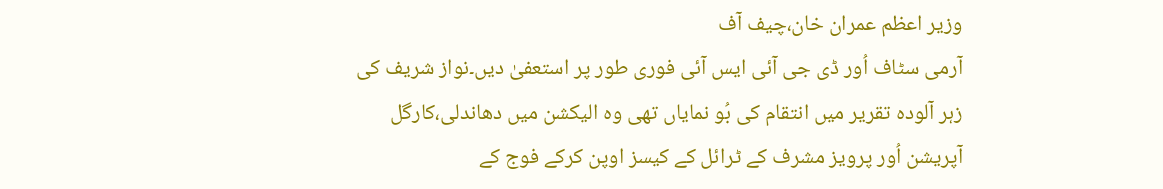وزیر اعظم عمران خان،چیف آف
آرمی سٹاف اُور ڈی جی آئی ایس آئی فوری طور پر استعفیٰ دیں۔نواز شریف کی
زہر آلودہ تقریر میں انتقام کی بُو نمایاں تھی وہ الیکشن میں دھاندلی،کارگل
آپریشن اُور پرویز مشرف کے ٹرائل کے کیسز اوپن کرکے فوج کے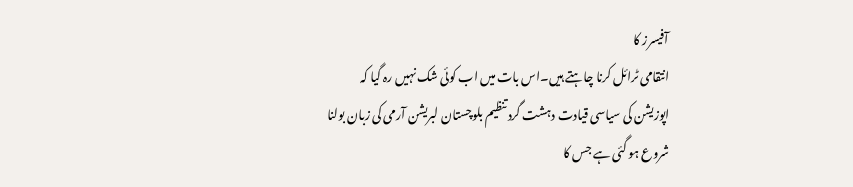آفیسرز کا
انتقامی ٹرائل کرنا چاہتے ہیں۔اس بات میں اب کوئی شک نہیں رہ گیا کہ
اپوزیشن کی سیاسی قیادت دہشت گرد تنظیم بلوچستان لبریشن آرمی کی زبان بولنا
شروع ہو گئی ہے جس کا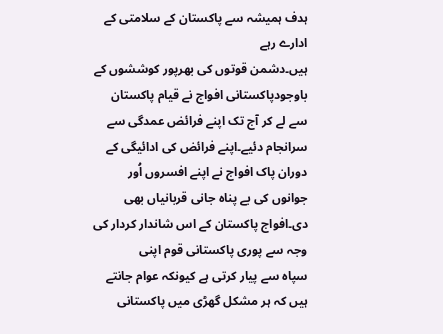ہدف ہمیشہ سے پاکستان کے سلامتی کے ادارے رہے
ہیں۔دشمن قوتوں کی بھرپور کوششوں کے باوجودپاکستانی افواج نے قیام پاکستان
سے لے کر آج تک اپنے فرائض عمدگی سے سرانجام دئیے۔اپنے فرائض کی ادائیگی کے
دوران پاک افواج نے اپنے افسروں اُور جوانوں کی بے پناہ جانی قربانیاں بھی
دی۔افواج پاکستان کے اس شاندار کردار کی وجہ سے پوری پاکستانی قوم اپنی
سپاہ سے پیار کرتی ہے کیونکہ عوام جانتے ہیں کہ ہر مشکل گھڑی میں پاکستانی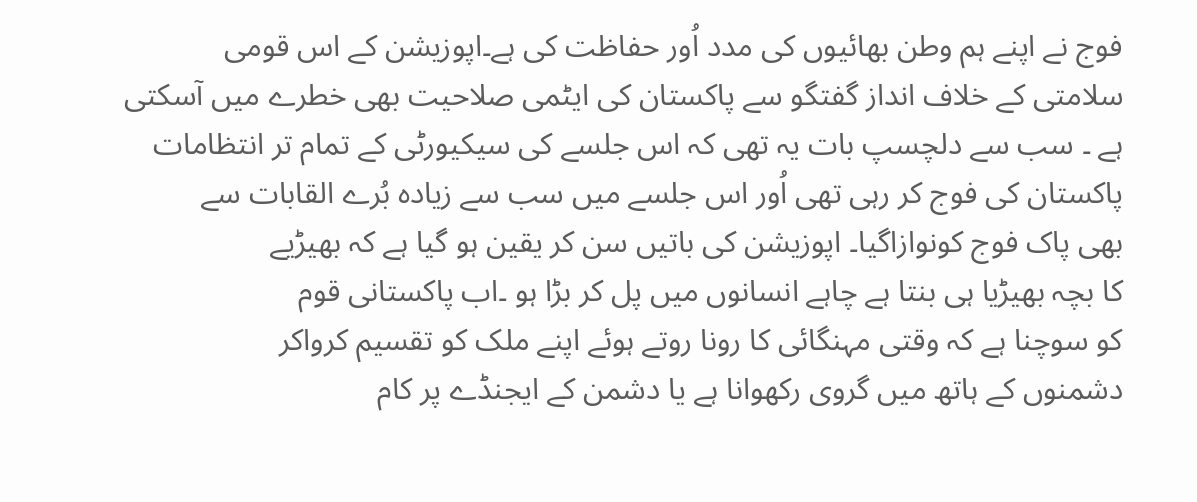فوج نے اپنے ہم وطن بھائیوں کی مدد اُور حفاظت کی ہے۔اپوزیشن کے اس قومی
سلامتی کے خلاف انداز گفتگو سے پاکستان کی ایٹمی صلاحیت بھی خطرے میں آسکتی
ہے ۔ سب سے دلچسپ بات یہ تھی کہ اس جلسے کی سیکیورٹی کے تمام تر انتظامات
پاکستان کی فوج کر رہی تھی اُور اس جلسے میں سب سے زیادہ بُرے القابات سے
بھی پاک فوج کونوازاگیا۔ اپوزیشن کی باتیں سن کر یقین ہو گیا ہے کہ بھیڑیے
کا بچہ بھیڑیا ہی بنتا ہے چاہے انسانوں میں پل کر بڑا ہو ۔اب پاکستانی قوم
کو سوچنا ہے کہ وقتی مہنگائی کا رونا روتے ہوئے اپنے ملک کو تقسیم کرواکر
دشمنوں کے ہاتھ میں گروی رکھوانا ہے یا دشمن کے ایجنڈے پر کام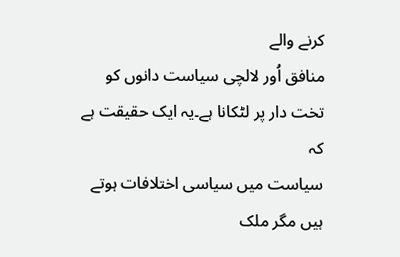کرنے والے
منافق اُور لالچی سیاست دانوں کو تخت دار پر لٹکانا ہے۔یہ ایک حقیقت ہے کہ
سیاست میں سیاسی اختلافات ہوتے ہیں مگر ملک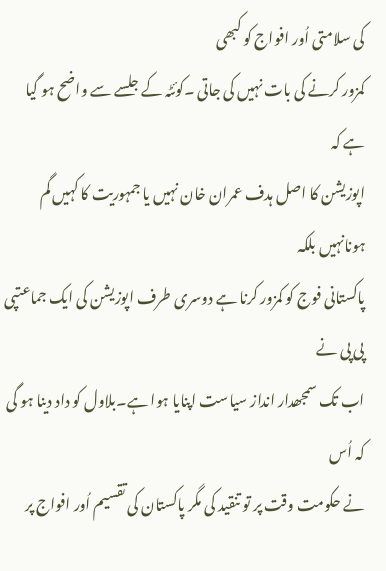کی سلامتی اُور افواج کو کبھی
کمزور کرنے کی بات نہیں کی جاتی ۔کوئٹہ کے جلسے سے واضح ہو گیا ہے کہ
اپوزیشن کا اصل ہدف عمران خان نہیں یا جمہوریت کا کہیں گم ہونانہیں بلکہ
پاکستانی فوج کو کمزور کرنا ہے دوسری طرف اپوزیشن کی ایک جماعتپی پی پی نے
اب تک سمجھدار انداز سیاست اپنایا ہوا ہے۔بلاول کو داد دینا ہو گی کہ اُس
نے حکومت وقت پر تو تنقید کی مگر پاکستان کی تقسیم اُور افواج پر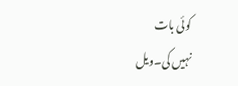کوئی بات
نہیں کی۔ویل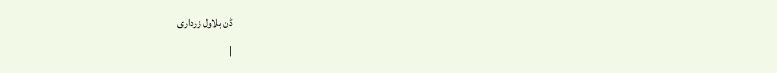ڈن بلاول زرداری
|